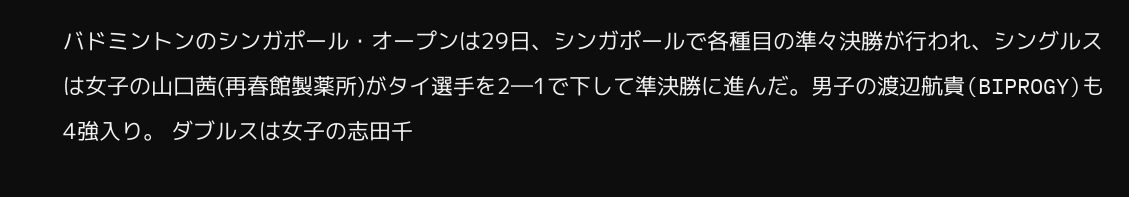バドミントンのシンガポール・オープンは29日、シンガポールで各種目の準々決勝が行われ、シングルスは女子の山口茜(再春館製薬所)がタイ選手を2―1で下して準決勝に進んだ。男子の渡辺航貴(BIPROGY)も4強入り。 ダブルスは女子の志田千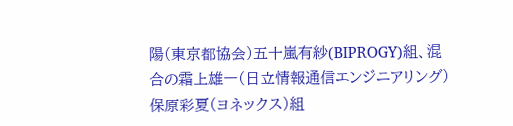陽(東京都協会)五十嵐有紗(BIPROGY)組、混合の霜上雄一(日立情報通信エンジニアリング)保原彩夏(ヨネックス)組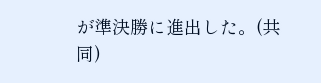が準決勝に進出した。(共同)